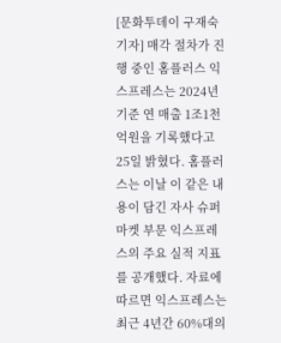[문화투데이 구재숙 기자] 매각 절차가 진행 중인 홈플러스 익스프레스는 2024년 기준 연 매출 1조1천억원을 기록했다고 25일 밝혔다. 홈플러스는 이날 이 같은 내용이 담긴 자사 슈퍼마켓 부문 익스프레스의 주요 실적 지표를 공개했다. 자료에 따르면 익스프레스는 최근 4년간 60%대의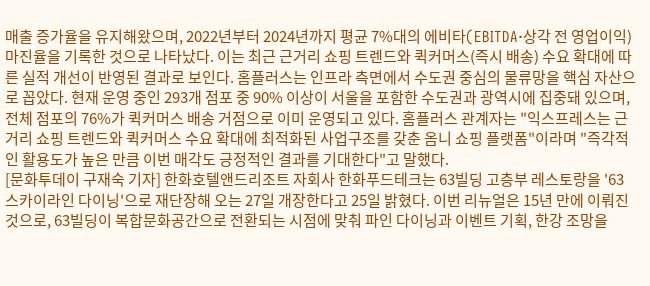매출 증가율을 유지해왔으며, 2022년부터 2024년까지 평균 7%대의 에비타(EBITDA·상각 전 영업이익) 마진율을 기록한 것으로 나타났다. 이는 최근 근거리 쇼핑 트렌드와 퀵커머스(즉시 배송) 수요 확대에 따른 실적 개선이 반영된 결과로 보인다. 홈플러스는 인프라 측면에서 수도권 중심의 물류망을 핵심 자산으로 꼽았다. 현재 운영 중인 293개 점포 중 90% 이상이 서울을 포함한 수도권과 광역시에 집중돼 있으며, 전체 점포의 76%가 퀵커머스 배송 거점으로 이미 운영되고 있다. 홈플러스 관계자는 "익스프레스는 근거리 쇼핑 트렌드와 퀵커머스 수요 확대에 최적화된 사업구조를 갖춘 옴니 쇼핑 플랫폼"이라며 "즉각적인 활용도가 높은 만큼 이번 매각도 긍정적인 결과를 기대한다"고 말했다.
[문화투데이 구재숙 기자] 한화호텔앤드리조트 자회사 한화푸드테크는 63빌딩 고층부 레스토랑을 '63 스카이라인 다이닝'으로 재단장해 오는 27일 개장한다고 25일 밝혔다. 이번 리뉴얼은 15년 만에 이뤄진 것으로, 63빌딩이 복합문화공간으로 전환되는 시점에 맞춰 파인 다이닝과 이벤트 기획, 한강 조망을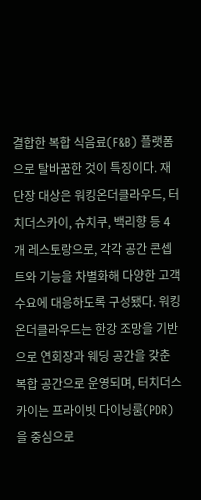결합한 복합 식음료(F&B) 플랫폼으로 탈바꿈한 것이 특징이다. 재단장 대상은 워킹온더클라우드, 터치더스카이, 슈치쿠, 백리향 등 4개 레스토랑으로, 각각 공간 콘셉트와 기능을 차별화해 다양한 고객 수요에 대응하도록 구성됐다. 워킹온더클라우드는 한강 조망을 기반으로 연회장과 웨딩 공간을 갖춘 복합 공간으로 운영되며, 터치더스카이는 프라이빗 다이닝룸(PDR)을 중심으로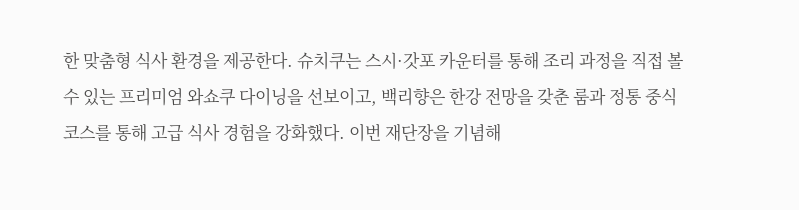한 맞춤형 식사 환경을 제공한다. 슈치쿠는 스시·갓포 카운터를 통해 조리 과정을 직접 볼 수 있는 프리미엄 와쇼쿠 다이닝을 선보이고, 백리향은 한강 전망을 갖춘 룸과 정통 중식 코스를 통해 고급 식사 경험을 강화했다. 이번 재단장을 기념해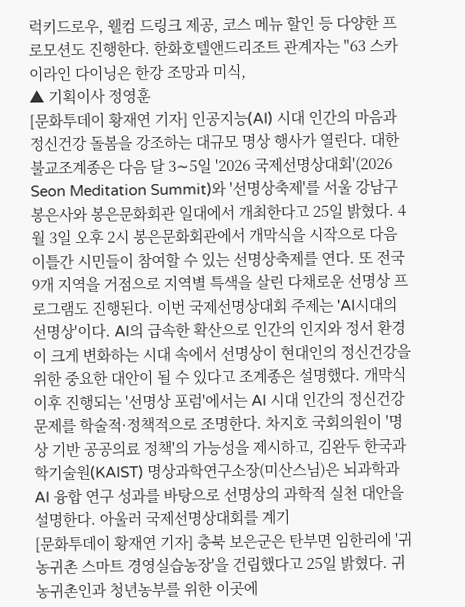럭키드로우, 웰컴 드링크 제공, 코스 메뉴 할인 등 다양한 프로모션도 진행한다. 한화호텔앤드리조트 관계자는 "63 스카이라인 다이닝은 한강 조망과 미식,
▲ 기획이사 정영훈
[문화투데이 황재연 기자] 인공지능(AI) 시대 인간의 마음과 정신건강 돌봄을 강조하는 대규모 명상 행사가 열린다. 대한불교조계종은 다음 달 3∼5일 '2026 국제선명상대회'(2026 Seon Meditation Summit)와 '선명상축제'를 서울 강남구 봉은사와 봉은문화회관 일대에서 개최한다고 25일 밝혔다. 4월 3일 오후 2시 봉은문화회관에서 개막식을 시작으로 다음 이틀간 시민들이 참여할 수 있는 선명상축제를 연다. 또 전국 9개 지역을 거점으로 지역별 특색을 살린 다채로운 선명상 프로그램도 진행된다. 이번 국제선명상대회 주제는 'AI시대의 선명상'이다. AI의 급속한 확산으로 인간의 인지와 정서 환경이 크게 변화하는 시대 속에서 선명상이 현대인의 정신건강을 위한 중요한 대안이 될 수 있다고 조계종은 설명했다. 개막식 이후 진행되는 '선명상 포럼'에서는 AI 시대 인간의 정신건강 문제를 학술적·정책적으로 조명한다. 차지호 국회의원이 '명상 기반 공공의료 정책'의 가능성을 제시하고, 김완두 한국과학기술원(KAIST) 명상과학연구소장(미산스님)은 뇌과학과 AI 융합 연구 성과를 바탕으로 선명상의 과학적 실천 대안을 설명한다. 아울러 국제선명상대회를 계기
[문화투데이 황재연 기자] 충북 보은군은 탄부면 임한리에 '귀농귀촌 스마트 경영실습농장'을 건립했다고 25일 밝혔다. 귀농귀촌인과 청년농부를 위한 이곳에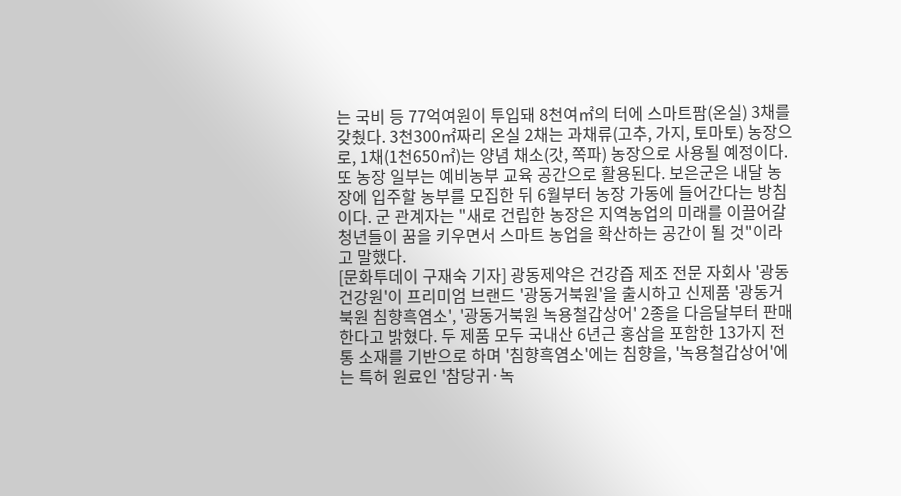는 국비 등 77억여원이 투입돼 8천여㎡의 터에 스마트팜(온실) 3채를 갖췄다. 3천300㎡짜리 온실 2채는 과채류(고추, 가지, 토마토) 농장으로, 1채(1천650㎡)는 양념 채소(갓, 쪽파) 농장으로 사용될 예정이다. 또 농장 일부는 예비농부 교육 공간으로 활용된다. 보은군은 내달 농장에 입주할 농부를 모집한 뒤 6월부터 농장 가동에 들어간다는 방침이다. 군 관계자는 "새로 건립한 농장은 지역농업의 미래를 이끌어갈 청년들이 꿈을 키우면서 스마트 농업을 확산하는 공간이 될 것"이라고 말했다.
[문화투데이 구재숙 기자] 광동제약은 건강즙 제조 전문 자회사 '광동건강원'이 프리미엄 브랜드 '광동거북원'을 출시하고 신제품 '광동거북원 침향흑염소', '광동거북원 녹용철갑상어' 2종을 다음달부터 판매한다고 밝혔다. 두 제품 모두 국내산 6년근 홍삼을 포함한 13가지 전통 소재를 기반으로 하며 '침향흑염소'에는 침향을, '녹용철갑상어'에는 특허 원료인 '참당귀·녹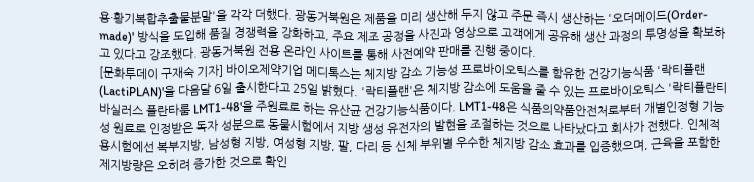용·황기복합추출물분말'을 각각 더했다. 광동거북원은 제품을 미리 생산해 두지 않고 주문 즉시 생산하는 '오더메이드(Order-made)' 방식을 도입해 품질 경쟁력을 강화하고, 주요 제조 공정을 사진과 영상으로 고객에게 공유해 생산 과정의 투명성을 확보하고 있다고 강조했다. 광동거북원 전용 온라인 사이트를 통해 사전예약 판매를 진행 중이다.
[문화투데이 구재숙 기자] 바이오제약기업 메디톡스는 체지방 감소 기능성 프로바이오틱스를 함유한 건강기능식품 '락티플랜(LactiPLAN)'을 다음달 6일 출시한다고 25일 밝혔다. '락티플랜'은 체지방 감소에 도움을 줄 수 있는 프로바이오틱스 '락티플란티바실러스 플란타룸 LMT1-48'을 주원료로 하는 유산균 건강기능식품이다. LMT1-48은 식품의약품안전처로부터 개별인정형 기능성 원료로 인정받은 독자 성분으로 동물시험에서 지방 생성 유전자의 발현을 조절하는 것으로 나타났다고 회사가 전했다. 인체적용시험에선 복부지방, 남성형 지방, 여성형 지방, 팔, 다리 등 신체 부위별 우수한 체지방 감소 효과를 입증했으며, 근육을 포함한 제지방량은 오히려 증가한 것으로 확인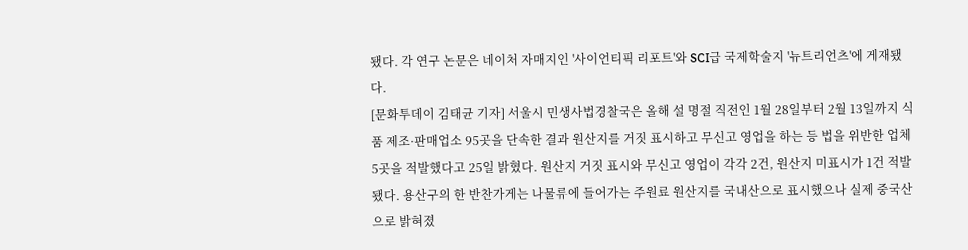됐다. 각 연구 논문은 네이처 자매지인 '사이언티픽 리포트'와 SCI급 국제학술지 '뉴트리언츠'에 게재됐다.
[문화투데이 김태균 기자] 서울시 민생사법경찰국은 올해 설 명절 직전인 1월 28일부터 2월 13일까지 식품 제조·판매업소 95곳을 단속한 결과 원산지를 거짓 표시하고 무신고 영업을 하는 등 법을 위반한 업체 5곳을 적발했다고 25일 밝혔다. 원산지 거짓 표시와 무신고 영업이 각각 2건, 원산지 미표시가 1건 적발됐다. 용산구의 한 반찬가게는 나물류에 들어가는 주원료 원산지를 국내산으로 표시했으나 실제 중국산으로 밝혀졌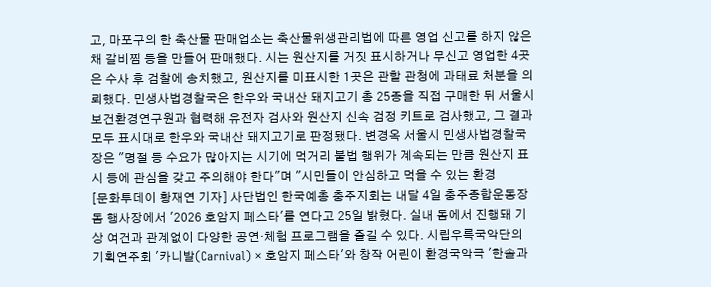고, 마포구의 한 축산물 판매업소는 축산물위생관리법에 따른 영업 신고를 하지 않은 채 갈비찜 등을 만들어 판매했다. 시는 원산지를 거짓 표시하거나 무신고 영업한 4곳은 수사 후 검찰에 송치했고, 원산지를 미표시한 1곳은 관할 관청에 과태료 처분을 의뢰했다. 민생사법경찰국은 한우와 국내산 돼지고기 총 25종을 직접 구매한 뒤 서울시 보건환경연구원과 협력해 유전자 검사와 원산지 신속 검정 키트로 검사했고, 그 결과 모두 표시대로 한우와 국내산 돼지고기로 판정됐다. 변경옥 서울시 민생사법경찰국장은 "명절 등 수요가 많아지는 시기에 먹거리 불법 행위가 계속되는 만큼 원산지 표시 등에 관심을 갖고 주의해야 한다"며 "시민들이 안심하고 먹을 수 있는 환경
[문화투데이 황재연 기자] 사단법인 한국예총 충주지회는 내달 4일 충주종합운동장 돔 행사장에서 '2026 호암지 페스타'를 연다고 25일 밝혔다. 실내 돔에서 진행돼 기상 여건과 관계없이 다양한 공연·체험 프로그램을 즐길 수 있다. 시립우륵국악단의 기획연주회 '카니발(Carnival) × 호암지 페스타'와 창작 어린이 환경국악극 '한솔과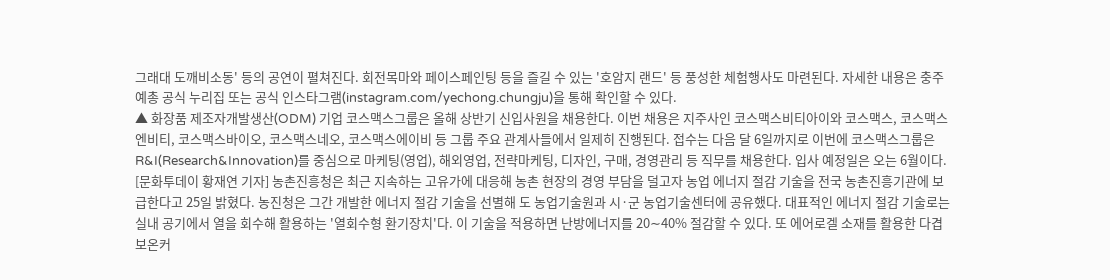그래대 도깨비소동' 등의 공연이 펼쳐진다. 회전목마와 페이스페인팅 등을 즐길 수 있는 '호암지 랜드' 등 풍성한 체험행사도 마련된다. 자세한 내용은 충주예총 공식 누리집 또는 공식 인스타그램(instagram.com/yechong.chungju)을 통해 확인할 수 있다.
▲ 화장품 제조자개발생산(ODM) 기업 코스맥스그룹은 올해 상반기 신입사원을 채용한다. 이번 채용은 지주사인 코스맥스비티아이와 코스맥스, 코스맥스엔비티, 코스맥스바이오, 코스맥스네오, 코스맥스에이비 등 그룹 주요 관계사들에서 일제히 진행된다. 접수는 다음 달 6일까지로 이번에 코스맥스그룹은 R&I(Research&Innovation)를 중심으로 마케팅(영업), 해외영업, 전략마케팅, 디자인, 구매, 경영관리 등 직무를 채용한다. 입사 예정일은 오는 6월이다.
[문화투데이 황재연 기자] 농촌진흥청은 최근 지속하는 고유가에 대응해 농촌 현장의 경영 부담을 덜고자 농업 에너지 절감 기술을 전국 농촌진흥기관에 보급한다고 25일 밝혔다. 농진청은 그간 개발한 에너지 절감 기술을 선별해 도 농업기술원과 시·군 농업기술센터에 공유했다. 대표적인 에너지 절감 기술로는 실내 공기에서 열을 회수해 활용하는 '열회수형 환기장치'다. 이 기술을 적용하면 난방에너지를 20∼40% 절감할 수 있다. 또 에어로겔 소재를 활용한 다겹보온커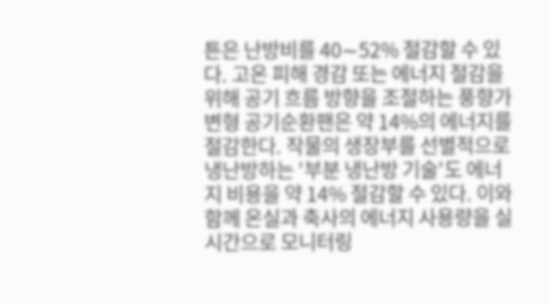튼은 난방비를 40∼52% 절감할 수 있다. 고온 피해 경감 또는 에너지 절감을 위해 공기 흐름 방향을 조절하는 풍향가변형 공기순환팬은 약 14%의 에너지를 절감한다. 작물의 생장부를 선별적으로 냉난방하는 '부분 냉난방 기술'도 에너지 비용을 약 14% 절감할 수 있다. 이와 함께 온실과 축사의 에너지 사용량을 실시간으로 모니터링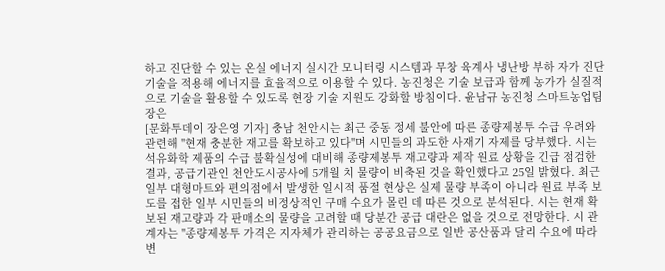하고 진단할 수 있는 온실 에너지 실시간 모니터링 시스템과 무창 육계사 냉난방 부하 자가 진단 기술을 적용해 에너지를 효율적으로 이용할 수 있다. 농진청은 기술 보급과 함께 농가가 실질적으로 기술을 활용할 수 있도록 현장 기술 지원도 강화할 방침이다. 윤남규 농진청 스마트농업팀장은
[문화투데이 장은영 기자] 충남 천안시는 최근 중동 정세 불안에 따른 종량제봉투 수급 우려와 관련해 "현재 충분한 재고를 확보하고 있다"며 시민들의 과도한 사재기 자제를 당부했다. 시는 석유화학 제품의 수급 불확실성에 대비해 종량제봉투 재고량과 제작 원료 상황을 긴급 점검한 결과, 공급기관인 천안도시공사에 5개월 치 물량이 비축된 것을 확인했다고 25일 밝혔다. 최근 일부 대형마트와 편의점에서 발생한 일시적 품절 현상은 실제 물량 부족이 아니라 원료 부족 보도를 접한 일부 시민들의 비정상적인 구매 수요가 몰린 데 따른 것으로 분석된다. 시는 현재 확보된 재고량과 각 판매소의 물량을 고려할 때 당분간 공급 대란은 없을 것으로 전망한다. 시 관계자는 "종량제봉투 가격은 지자체가 관리하는 공공요금으로 일반 공산품과 달리 수요에 따라 변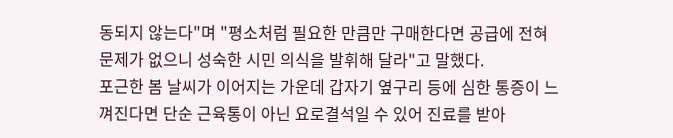동되지 않는다"며 "평소처럼 필요한 만큼만 구매한다면 공급에 전혀 문제가 없으니 성숙한 시민 의식을 발휘해 달라"고 말했다.
포근한 봄 날씨가 이어지는 가운데 갑자기 옆구리 등에 심한 통증이 느껴진다면 단순 근육통이 아닌 요로결석일 수 있어 진료를 받아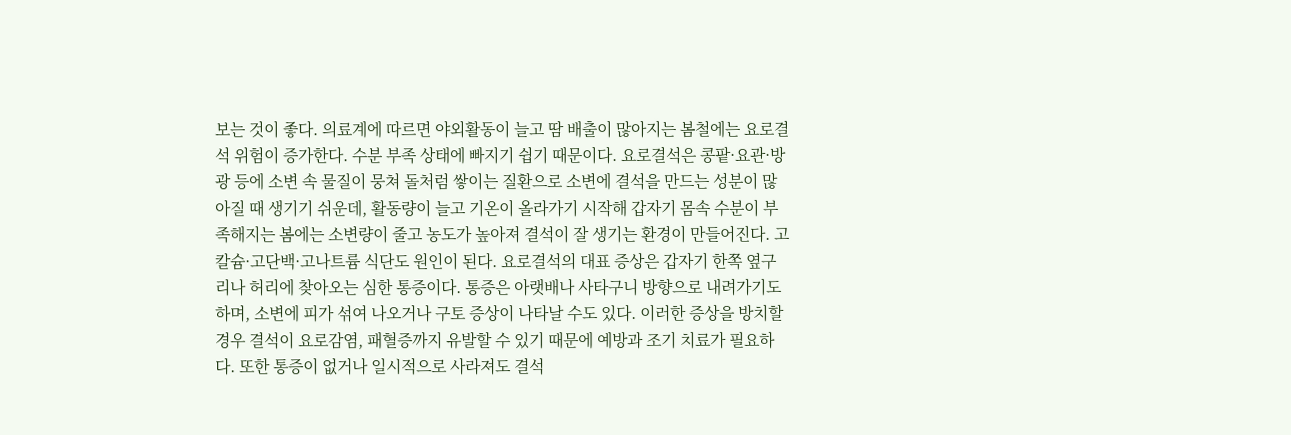보는 것이 좋다. 의료계에 따르면 야외활동이 늘고 땀 배출이 많아지는 봄철에는 요로결석 위험이 증가한다. 수분 부족 상태에 빠지기 쉽기 때문이다. 요로결석은 콩팥·요관·방광 등에 소변 속 물질이 뭉쳐 돌처럼 쌓이는 질환으로 소변에 결석을 만드는 성분이 많아질 때 생기기 쉬운데, 활동량이 늘고 기온이 올라가기 시작해 갑자기 몸속 수분이 부족해지는 봄에는 소변량이 줄고 농도가 높아져 결석이 잘 생기는 환경이 만들어진다. 고칼슘·고단백·고나트륨 식단도 원인이 된다. 요로결석의 대표 증상은 갑자기 한쪽 옆구리나 허리에 찾아오는 심한 통증이다. 통증은 아랫배나 사타구니 방향으로 내려가기도 하며, 소변에 피가 섞여 나오거나 구토 증상이 나타날 수도 있다. 이러한 증상을 방치할 경우 결석이 요로감염, 패혈증까지 유발할 수 있기 때문에 예방과 조기 치료가 필요하다. 또한 통증이 없거나 일시적으로 사라져도 결석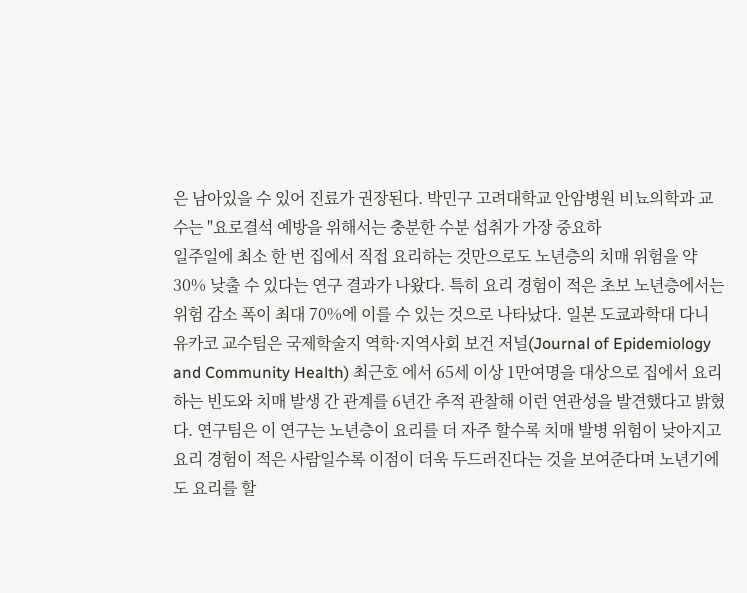은 남아있을 수 있어 진료가 권장된다. 박민구 고려대학교 안암병원 비뇨의학과 교수는 "요로결석 예방을 위해서는 충분한 수분 섭취가 가장 중요하
일주일에 최소 한 번 집에서 직접 요리하는 것만으로도 노년층의 치매 위험을 약 30% 낮출 수 있다는 연구 결과가 나왔다. 특히 요리 경험이 적은 초보 노년층에서는 위험 감소 폭이 최대 70%에 이를 수 있는 것으로 나타났다. 일본 도쿄과학대 다니 유카코 교수팀은 국제학술지 역학·지역사회 보건 저널(Journal of Epidemiology and Community Health) 최근호 에서 65세 이상 1만여명을 대상으로 집에서 요리하는 빈도와 치매 발생 간 관계를 6년간 추적 관찰해 이런 연관성을 발견했다고 밝혔다. 연구팀은 이 연구는 노년층이 요리를 더 자주 할수록 치매 발병 위험이 낮아지고 요리 경험이 적은 사람일수록 이점이 더욱 두드러진다는 것을 보여준다며 노년기에도 요리를 할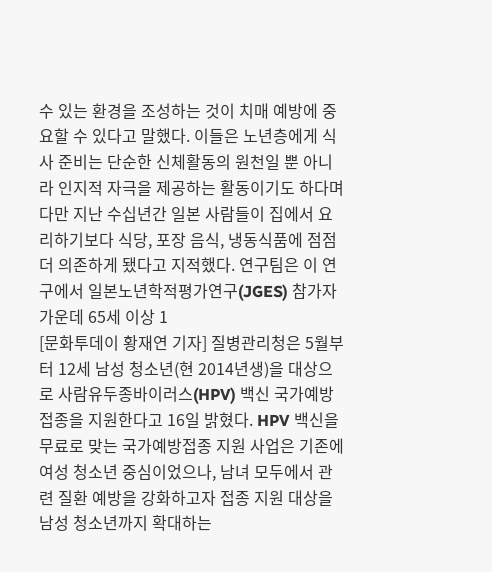수 있는 환경을 조성하는 것이 치매 예방에 중요할 수 있다고 말했다. 이들은 노년층에게 식사 준비는 단순한 신체활동의 원천일 뿐 아니라 인지적 자극을 제공하는 활동이기도 하다며 다만 지난 수십년간 일본 사람들이 집에서 요리하기보다 식당, 포장 음식, 냉동식품에 점점 더 의존하게 됐다고 지적했다. 연구팀은 이 연구에서 일본노년학적평가연구(JGES) 참가자 가운데 65세 이상 1
[문화투데이 황재연 기자] 질병관리청은 5월부터 12세 남성 청소년(현 2014년생)을 대상으로 사람유두종바이러스(HPV) 백신 국가예방접종을 지원한다고 16일 밝혔다. HPV 백신을 무료로 맞는 국가예방접종 지원 사업은 기존에 여성 청소년 중심이었으나, 남녀 모두에서 관련 질환 예방을 강화하고자 접종 지원 대상을 남성 청소년까지 확대하는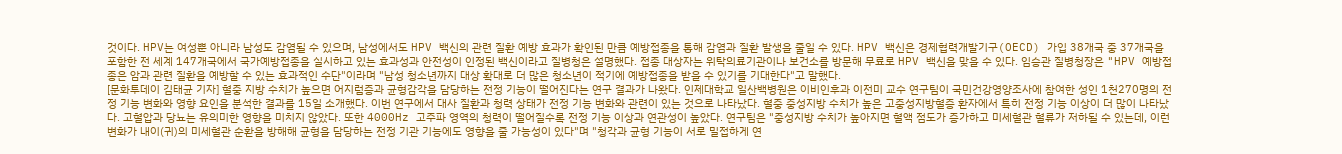것이다. HPV는 여성뿐 아니라 남성도 감염될 수 있으며, 남성에서도 HPV 백신의 관련 질환 예방 효과가 확인된 만큼 예방접종을 통해 감염과 질환 발생을 줄일 수 있다. HPV 백신은 경제협력개발기구(OECD) 가입 38개국 중 37개국을 포함한 전 세계 147개국에서 국가예방접종을 실시하고 있는 효과성과 안전성이 인정된 백신이라고 질병청은 설명했다. 접종 대상자는 위탁의료기관이나 보건소를 방문해 무료로 HPV 백신을 맞을 수 있다. 임승관 질병청장은 "HPV 예방접종은 암과 관련 질환을 예방할 수 있는 효과적인 수단"이라며 "남성 청소년까지 대상 확대로 더 많은 청소년이 적기에 예방접종을 받을 수 있기를 기대한다"고 말했다.
[문화투데이 김태균 기자] 혈중 지방 수치가 높으면 어지럼증과 균형감각을 담당하는 전정 기능이 떨어진다는 연구 결과가 나왔다. 인제대학교 일산백병원은 이비인후과 이전미 교수 연구팀이 국민건강영양조사에 참여한 성인 1천270명의 전정 기능 변화와 영향 요인을 분석한 결과를 15일 소개했다. 이번 연구에서 대사 질환과 청력 상태가 전정 기능 변화와 관련이 있는 것으로 나타났다. 혈중 중성지방 수치가 높은 고중성지방혈증 환자에서 특히 전정 기능 이상이 더 많이 나타났다. 고혈압과 당뇨는 유의미한 영향을 미치지 않았다. 또한 4000Hz 고주파 영역의 청력이 떨어질수록 전정 기능 이상과 연관성이 높았다. 연구팀은 "중성지방 수치가 높아지면 혈액 점도가 증가하고 미세혈관 혈류가 저하될 수 있는데, 이런 변화가 내이(귀)의 미세혈관 순환을 방해해 균형을 담당하는 전정 기관 기능에도 영향을 줄 가능성이 있다"며 "청각과 균형 기능이 서로 밀접하게 연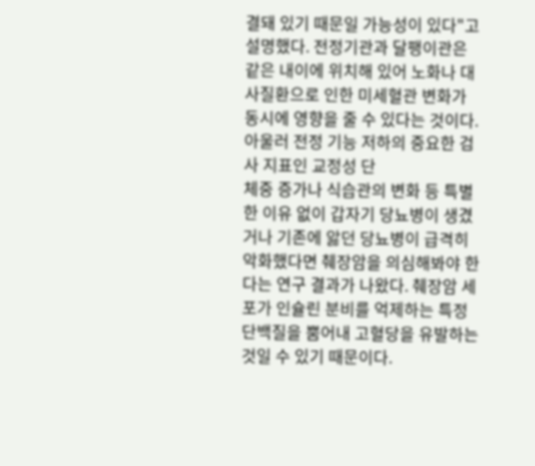결돼 있기 때문일 가능성이 있다"고 설명했다. 전정기관과 달팽이관은 같은 내이에 위치해 있어 노화나 대사질환으로 인한 미세혈관 변화가 동시에 영향을 줄 수 있다는 것이다. 아울러 전정 기능 저하의 중요한 검사 지표인 교정성 단
체중 증가나 식습관의 변화 등 특별한 이유 없이 갑자기 당뇨병이 생겼거나 기존에 앓던 당뇨병이 급격히 악화했다면 췌장암을 의심해봐야 한다는 연구 결과가 나왔다. 췌장암 세포가 인슐린 분비를 억제하는 특정 단백질을 뿜어내 고혈당을 유발하는 것일 수 있기 때문이다.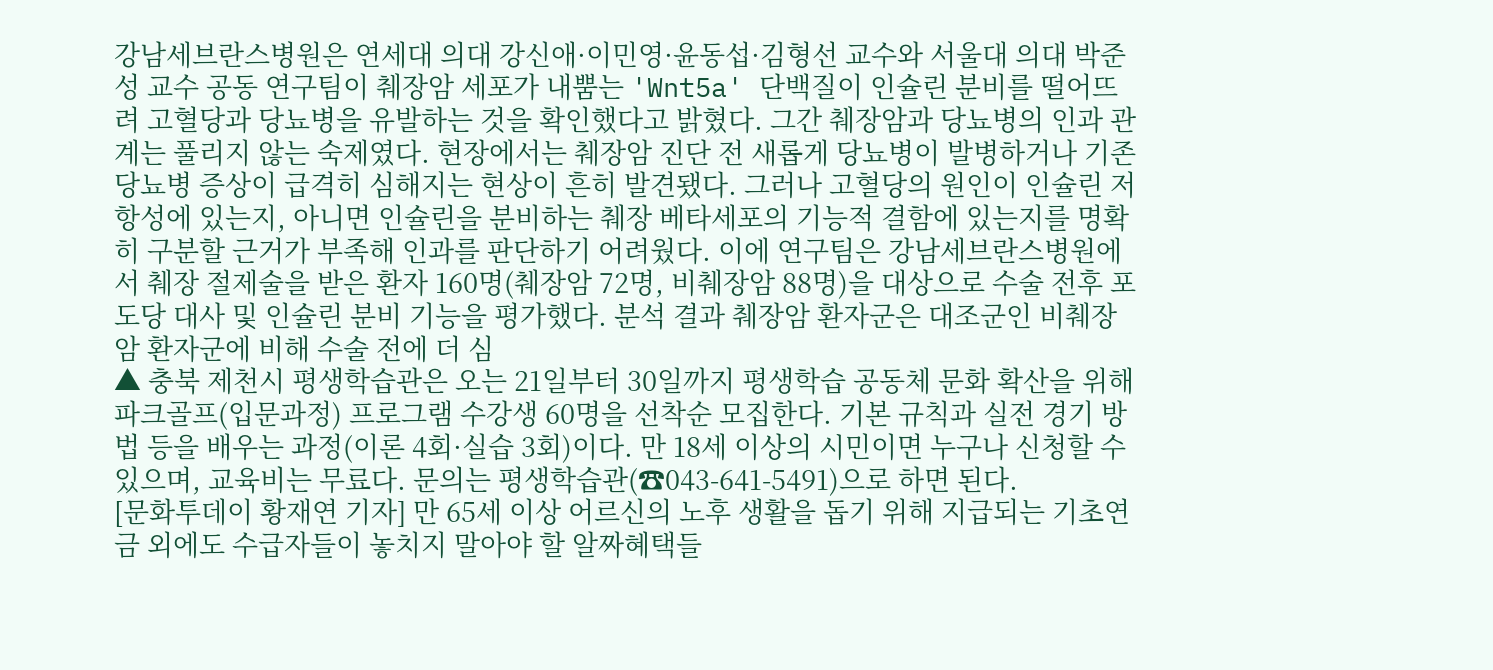강남세브란스병원은 연세대 의대 강신애·이민영·윤동섭·김형선 교수와 서울대 의대 박준성 교수 공동 연구팀이 췌장암 세포가 내뿜는 'Wnt5a' 단백질이 인슐린 분비를 떨어뜨려 고혈당과 당뇨병을 유발하는 것을 확인했다고 밝혔다. 그간 췌장암과 당뇨병의 인과 관계는 풀리지 않는 숙제였다. 현장에서는 췌장암 진단 전 새롭게 당뇨병이 발병하거나 기존 당뇨병 증상이 급격히 심해지는 현상이 흔히 발견됐다. 그러나 고혈당의 원인이 인슐린 저항성에 있는지, 아니면 인슐린을 분비하는 췌장 베타세포의 기능적 결함에 있는지를 명확히 구분할 근거가 부족해 인과를 판단하기 어려웠다. 이에 연구팀은 강남세브란스병원에서 췌장 절제술을 받은 환자 160명(췌장암 72명, 비췌장암 88명)을 대상으로 수술 전후 포도당 대사 및 인슐린 분비 기능을 평가했다. 분석 결과 췌장암 환자군은 대조군인 비췌장암 환자군에 비해 수술 전에 더 심
▲ 충북 제천시 평생학습관은 오는 21일부터 30일까지 평생학습 공동체 문화 확산을 위해 파크골프(입문과정) 프로그램 수강생 60명을 선착순 모집한다. 기본 규칙과 실전 경기 방법 등을 배우는 과정(이론 4회·실습 3회)이다. 만 18세 이상의 시민이면 누구나 신청할 수 있으며, 교육비는 무료다. 문의는 평생학습관(☎043-641-5491)으로 하면 된다.
[문화투데이 황재연 기자] 만 65세 이상 어르신의 노후 생활을 돕기 위해 지급되는 기초연금 외에도 수급자들이 놓치지 말아야 할 알짜혜택들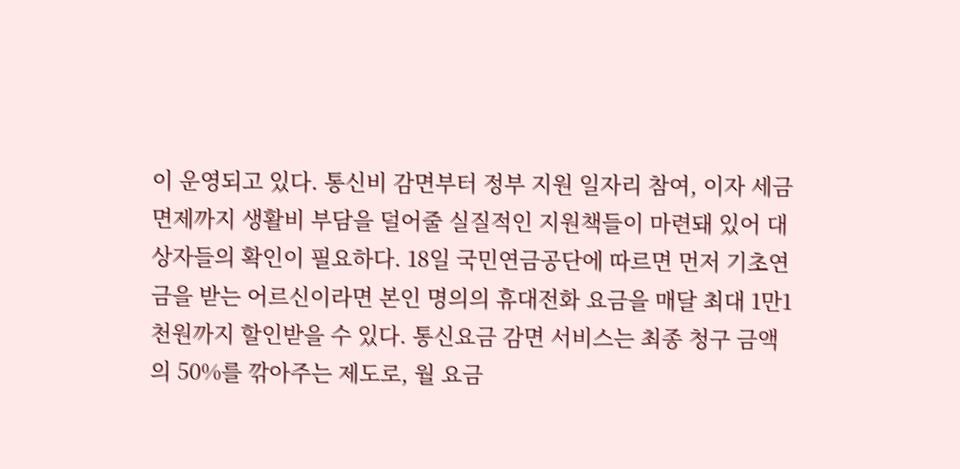이 운영되고 있다. 통신비 감면부터 정부 지원 일자리 참여, 이자 세금 면제까지 생활비 부담을 덜어줄 실질적인 지원책들이 마련돼 있어 대상자들의 확인이 필요하다. 18일 국민연금공단에 따르면 먼저 기초연금을 받는 어르신이라면 본인 명의의 휴대전화 요금을 매달 최대 1만1천원까지 할인받을 수 있다. 통신요금 감면 서비스는 최종 청구 금액의 50%를 깎아주는 제도로, 월 요금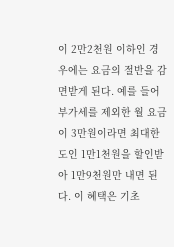이 2만2천원 이하인 경우에는 요금의 절반을 감면받게 된다. 예를 들어 부가세를 제외한 월 요금이 3만원이라면 최대한도인 1만1천원을 할인받아 1만9천원만 내면 된다. 이 혜택은 기초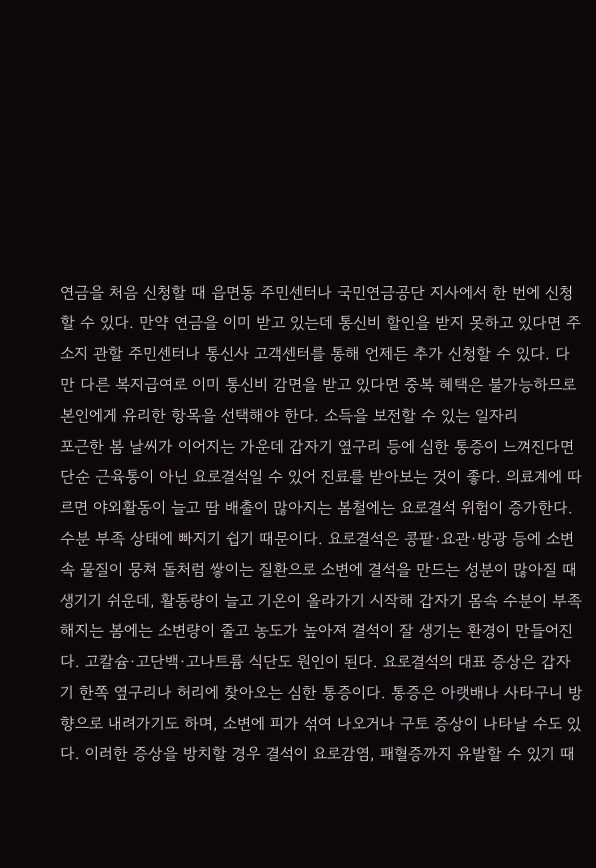연금을 처음 신청할 때 읍면동 주민센터나 국민연금공단 지사에서 한 번에 신청할 수 있다. 만약 연금을 이미 받고 있는데 통신비 할인을 받지 못하고 있다면 주소지 관할 주민센터나 통신사 고객센터를 통해 언제든 추가 신청할 수 있다. 다만 다른 복지급여로 이미 통신비 감면을 받고 있다면 중복 혜택은 불가능하므로 본인에게 유리한 항목을 선택해야 한다. 소득을 보전할 수 있는 일자리
포근한 봄 날씨가 이어지는 가운데 갑자기 옆구리 등에 심한 통증이 느껴진다면 단순 근육통이 아닌 요로결석일 수 있어 진료를 받아보는 것이 좋다. 의료계에 따르면 야외활동이 늘고 땀 배출이 많아지는 봄철에는 요로결석 위험이 증가한다. 수분 부족 상태에 빠지기 쉽기 때문이다. 요로결석은 콩팥·요관·방광 등에 소변 속 물질이 뭉쳐 돌처럼 쌓이는 질환으로 소변에 결석을 만드는 성분이 많아질 때 생기기 쉬운데, 활동량이 늘고 기온이 올라가기 시작해 갑자기 몸속 수분이 부족해지는 봄에는 소변량이 줄고 농도가 높아져 결석이 잘 생기는 환경이 만들어진다. 고칼슘·고단백·고나트륨 식단도 원인이 된다. 요로결석의 대표 증상은 갑자기 한쪽 옆구리나 허리에 찾아오는 심한 통증이다. 통증은 아랫배나 사타구니 방향으로 내려가기도 하며, 소변에 피가 섞여 나오거나 구토 증상이 나타날 수도 있다. 이러한 증상을 방치할 경우 결석이 요로감염, 패혈증까지 유발할 수 있기 때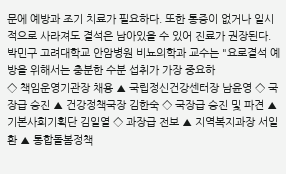문에 예방과 조기 치료가 필요하다. 또한 통증이 없거나 일시적으로 사라져도 결석은 남아있을 수 있어 진료가 권장된다. 박민구 고려대학교 안암병원 비뇨의학과 교수는 "요로결석 예방을 위해서는 충분한 수분 섭취가 가장 중요하
◇ 책임운영기관장 채용 ▲ 국립정신건강센터장 남윤영 ◇ 국장급 승진 ▲ 건강정책국장 김한숙 ◇ 국장급 승진 및 파견 ▲ 기본사회기획단 김일열 ◇ 과장급 전보 ▲ 지역복지과장 서일환 ▲ 통합돌봄정책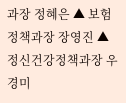과장 정혜은 ▲ 보험정책과장 장영진 ▲ 정신건강정책과장 우경미